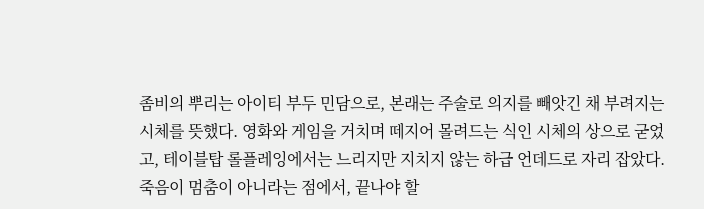좀비의 뿌리는 아이티 부두 민담으로, 본래는 주술로 의지를 빼앗긴 채 부려지는 시체를 뜻했다. 영화와 게임을 거치며 떼지어 몰려드는 식인 시체의 상으로 굳었고, 테이블탑 롤플레잉에서는 느리지만 지치지 않는 하급 언데드로 자리 잡았다.죽음이 멈춤이 아니라는 점에서, 끝나야 할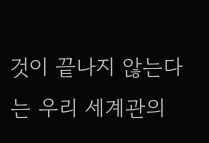것이 끝나지 않는다는 우리 세계관의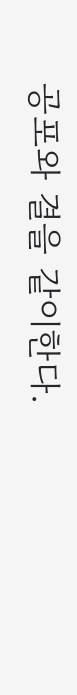공포와 결을 같이한다.